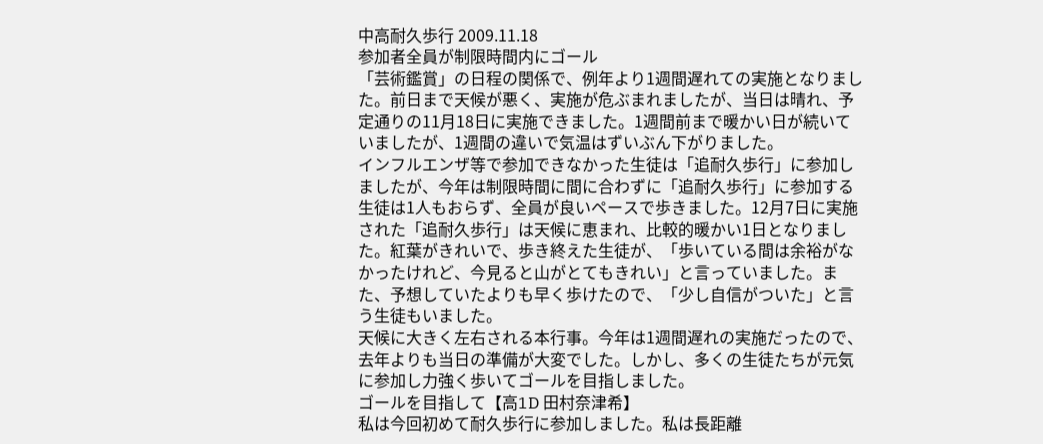中高耐久歩行 2009.11.18
参加者全員が制限時間内にゴール
「芸術鑑賞」の日程の関係で、例年より1週間遅れての実施となりました。前日まで天候が悪く、実施が危ぶまれましたが、当日は晴れ、予定通りの11月18日に実施できました。1週間前まで暖かい日が続いていましたが、1週間の違いで気温はずいぶん下がりました。
インフルエンザ等で参加できなかった生徒は「追耐久歩行」に参加しましたが、今年は制限時間に間に合わずに「追耐久歩行」に参加する生徒は1人もおらず、全員が良いペースで歩きました。12月7日に実施された「追耐久歩行」は天候に恵まれ、比較的暖かい1日となりました。紅葉がきれいで、歩き終えた生徒が、「歩いている間は余裕がなかったけれど、今見ると山がとてもきれい」と言っていました。また、予想していたよりも早く歩けたので、「少し自信がついた」と言う生徒もいました。
天候に大きく左右される本行事。今年は1週間遅れの実施だったので、去年よりも当日の準備が大変でした。しかし、多くの生徒たちが元気に参加し力強く歩いてゴールを目指しました。
ゴールを目指して【高1D 田村奈津希】
私は今回初めて耐久歩行に参加しました。私は長距離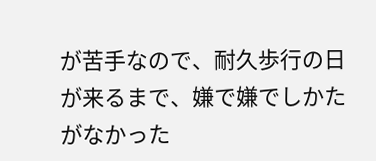が苦手なので、耐久歩行の日が来るまで、嫌で嫌でしかたがなかった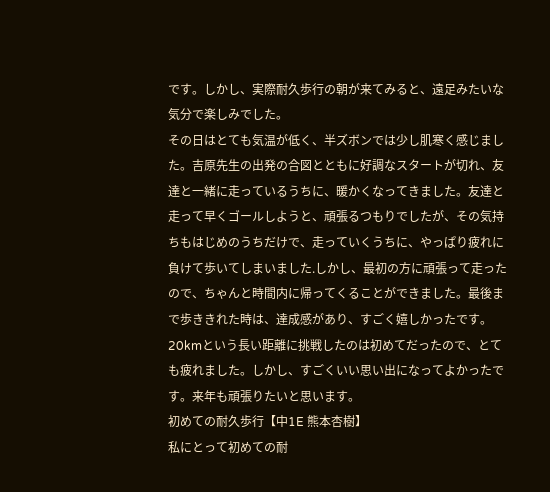です。しかし、実際耐久歩行の朝が来てみると、遠足みたいな気分で楽しみでした。
その日はとても気温が低く、半ズボンでは少し肌寒く感じました。吉原先生の出発の合図とともに好調なスタートが切れ、友達と一緒に走っているうちに、暖かくなってきました。友達と走って早くゴールしようと、頑張るつもりでしたが、その気持ちもはじめのうちだけで、走っていくうちに、やっぱり疲れに負けて歩いてしまいました.しかし、最初の方に頑張って走ったので、ちゃんと時間内に帰ってくることができました。最後まで歩ききれた時は、達成感があり、すごく嬉しかったです。
20kmという長い距離に挑戦したのは初めてだったので、とても疲れました。しかし、すごくいい思い出になってよかったです。来年も頑張りたいと思います。
初めての耐久歩行【中1E 熊本杏樹】
私にとって初めての耐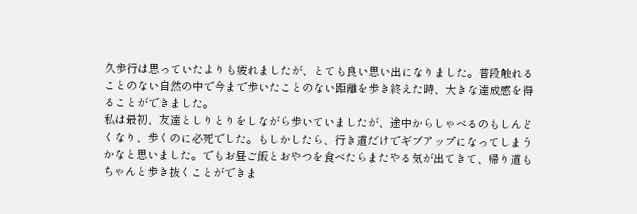久歩行は思っていたよりも疲れましたが、とても良い思い出になりました。普段触れることのない自然の中で今まで歩いたことのない距離を歩き終えた時、大きな達成感を得ることができました。
私は最初、友達としりとりをしながら歩いていましたが、途中からしゃべるのもしんどくなり、歩くのに必死でした。もしかしたら、行き道だけでギブアップになってしまうかなと思いました。でもお昼ご飯とおやつを食べたらまたやる気が出てきて、帰り道もちゃんと歩き抜くことができま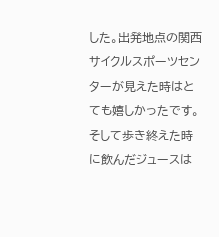した。出発地点の関西サイクルスポーツセンターが見えた時はとても嬉しかったです。
そして歩き終えた時に飲んだジュースは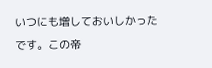いつにも増しておいしかったです。この帝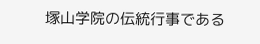塚山学院の伝統行事である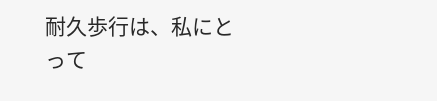耐久歩行は、私にとって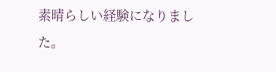素晴らしい経験になりました。